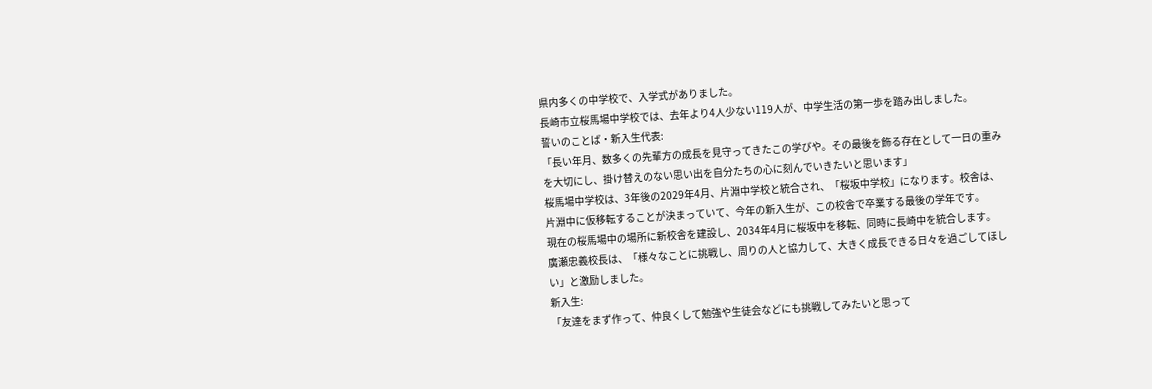県内多くの中学校で、入学式がありました。
長崎市立桜馬場中学校では、去年より4人少ない119人が、中学生活の第一歩を踏み出しました。
誓いのことば・新入生代表:
「長い年月、数多くの先輩方の成長を見守ってきたこの学びや。その最後を飾る存在として一日の重みを大切にし、掛け替えのない思い出を自分たちの心に刻んでいきたいと思います」
桜馬場中学校は、3年後の2029年4月、片淵中学校と統合され、「桜坂中学校」になります。校舎は、片淵中に仮移転することが決まっていて、今年の新入生が、この校舎で卒業する最後の学年です。
現在の桜馬場中の場所に新校舎を建設し、2034年4月に桜坂中を移転、同時に長崎中を統合します。
廣瀬忠義校長は、「様々なことに挑戦し、周りの人と協力して、大きく成長できる日々を過ごしてほしい」と激励しました。
新入生:
「友達をまず作って、仲良くして勉強や生徒会などにも挑戦してみたいと思って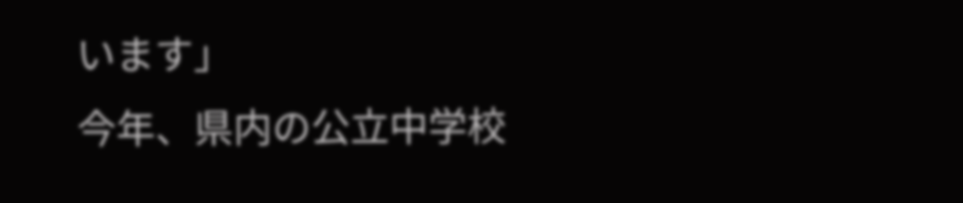います」
今年、県内の公立中学校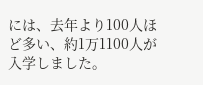には、去年より100人ほど多い、約1万1100人が入学しました。